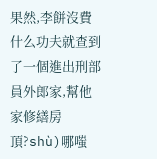果然,李餅沒費什么功夫就查到了一個進出刑部員外郎家,幫他家修繕房頂?shù)哪嗤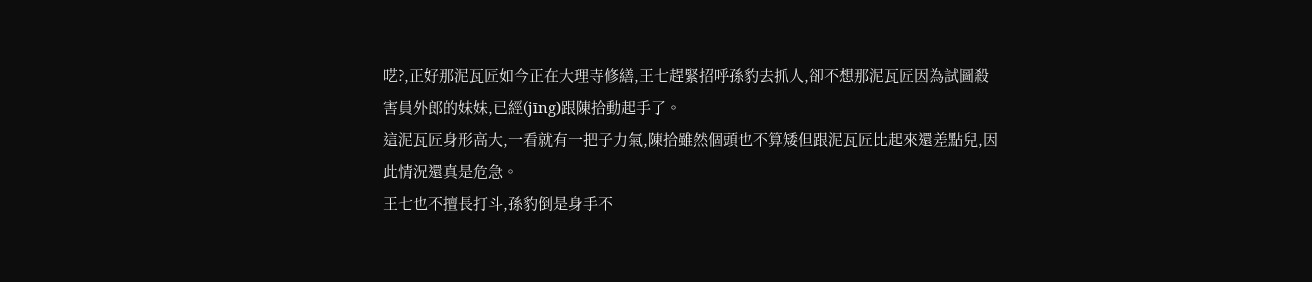呓?,正好那泥瓦匠如今正在大理寺修繕,王七趕緊招呼孫豹去抓人,卻不想那泥瓦匠因為試圖殺害員外郎的妹妹,已經(jīng)跟陳拾動起手了。
這泥瓦匠身形高大,一看就有一把子力氣,陳拾雖然個頭也不算矮但跟泥瓦匠比起來還差點兒,因此情況還真是危急。
王七也不擅長打斗,孫豹倒是身手不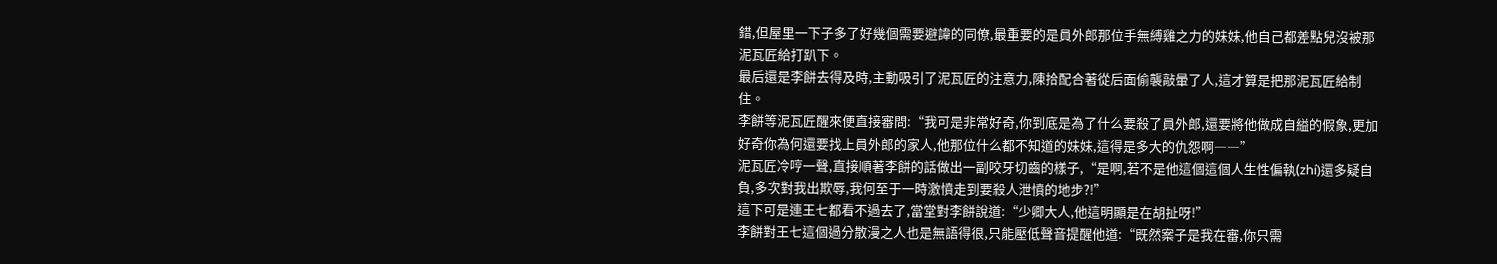錯,但屋里一下子多了好幾個需要避諱的同僚,最重要的是員外郎那位手無縛雞之力的妹妹,他自己都差點兒沒被那泥瓦匠給打趴下。
最后還是李餅去得及時,主動吸引了泥瓦匠的注意力,陳拾配合著從后面偷襲敲暈了人,這才算是把那泥瓦匠給制住。
李餅等泥瓦匠醒來便直接審問:“我可是非常好奇,你到底是為了什么要殺了員外郎,還要將他做成自縊的假象,更加好奇你為何還要找上員外郎的家人,他那位什么都不知道的妹妹,這得是多大的仇怨啊――”
泥瓦匠冷哼一聲,直接順著李餅的話做出一副咬牙切齒的樣子,“是啊,若不是他這個這個人生性偏執(zhí)還多疑自負,多次對我出欺辱,我何至于一時激憤走到要殺人泄憤的地步?!”
這下可是連王七都看不過去了,當堂對李餅說道:“少卿大人,他這明顯是在胡扯呀!”
李餅對王七這個過分散漫之人也是無語得很,只能壓低聲音提醒他道:“既然案子是我在審,你只需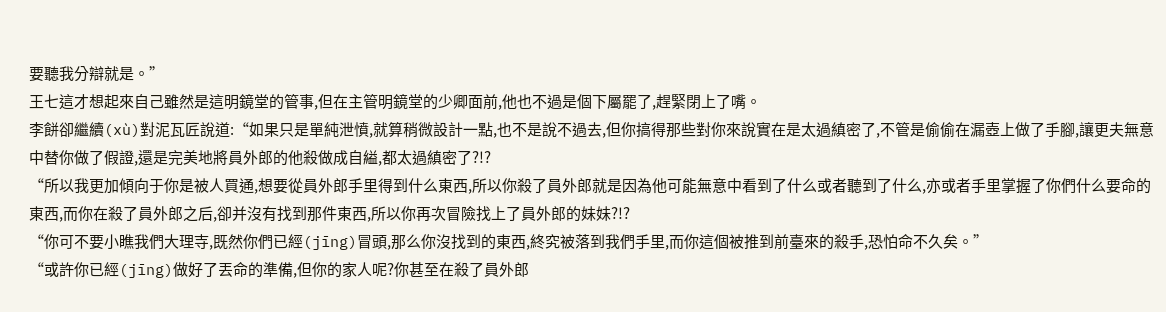要聽我分辯就是。”
王七這才想起來自己雖然是這明鏡堂的管事,但在主管明鏡堂的少卿面前,他也不過是個下屬罷了,趕緊閉上了嘴。
李餅卻繼續(xù)對泥瓦匠說道:“如果只是單純泄憤,就算稍微設計一點,也不是說不過去,但你搞得那些對你來說實在是太過縝密了,不管是偷偷在漏壺上做了手腳,讓更夫無意中替你做了假證,還是完美地將員外郎的他殺做成自縊,都太過縝密了?!?
“所以我更加傾向于你是被人買通,想要從員外郎手里得到什么東西,所以你殺了員外郎就是因為他可能無意中看到了什么或者聽到了什么,亦或者手里掌握了你們什么要命的東西,而你在殺了員外郎之后,卻并沒有找到那件東西,所以你再次冒險找上了員外郎的妹妹?!?
“你可不要小瞧我們大理寺,既然你們已經(jīng)冒頭,那么你沒找到的東西,終究被落到我們手里,而你這個被推到前臺來的殺手,恐怕命不久矣。”
“或許你已經(jīng)做好了丟命的準備,但你的家人呢?你甚至在殺了員外郎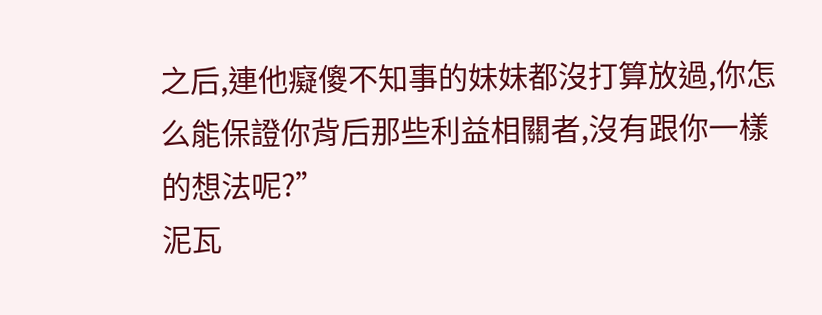之后,連他癡傻不知事的妹妹都沒打算放過,你怎么能保證你背后那些利益相關者,沒有跟你一樣的想法呢?”
泥瓦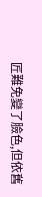匠難免變了臉色,但依舊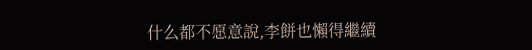什么都不愿意說,李餅也懶得繼續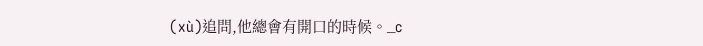(xù)追問,他總會有開口的時候。_c